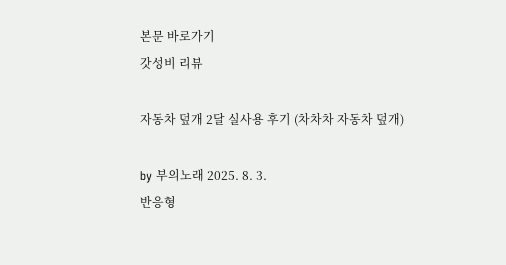본문 바로가기
갓성비 리뷰

자동차 덮개 2달 실사용 후기 (차차차 자동차 덮개)

by 부의노래 2025. 8. 3.
반응형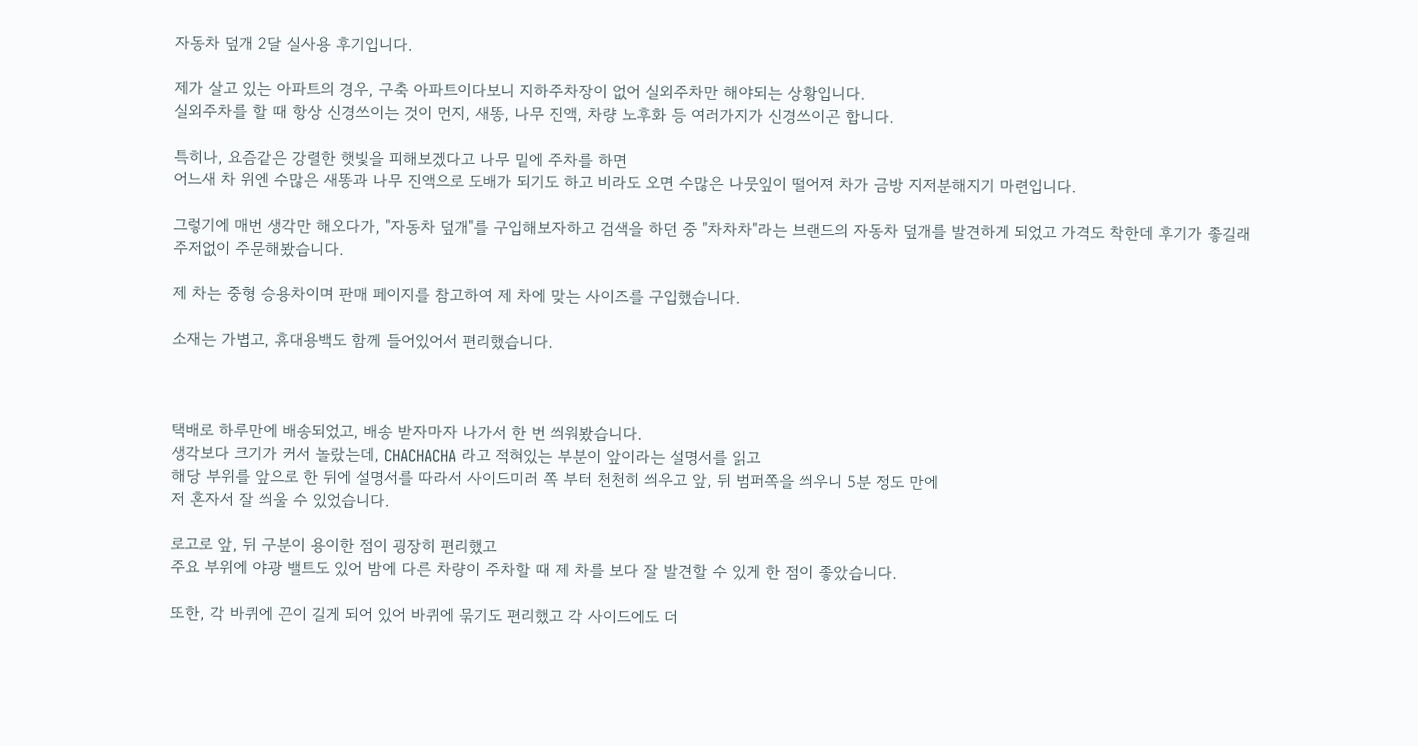자동차 덮개 2달 실사용 후기입니다.

제가 살고 있는 아파트의 경우, 구축 아파트이다보니 지하주차장이 없어 실외주차만 해야되는 상황입니다.
실외주차를 할 때 항상 신경쓰이는 것이 먼지, 새똥, 나무 진액, 차량 노후화 등 여러가지가 신경쓰이곤 합니다.

특히나, 요즘같은 강렬한 햇빛을 피해보겠다고 나무 밑에 주차를 하면
어느새 차 위엔 수많은 새똥과 나무 진액으로 도배가 되기도 하고 비라도 오면 수많은 나뭇잎이 떨어져 차가 금방 지저분해지기 마련입니다.

그렇기에 매번 생각만 해오다가, "자동차 덮개"를 구입해보자하고 검색을 하던 중 "차차차"라는 브랜드의 자동차 덮개를 발견하게 되었고 가격도 착한데 후기가 좋길래 주저없이 주문해봤습니다.

제 차는 중형 승용차이며 판매 페이지를 참고하여 제 차에 맞는 사이즈를 구입했습니다.

소재는 가볍고, 휴대용백도 함께 들어있어서 편리했습니다.



택배로 하루만에 배송되었고, 배송 받자마자 나가서 한 번 씌워봤습니다.
생각보다 크기가 커서 놀랐는데, CHACHACHA 라고 적혀있는 부분이 앞이라는 설명서를 읽고
해당 부위를 앞으로 한 뒤에 설명서를 따라서 사이드미러 쪽 부터 천천히 씌우고 앞, 뒤 범퍼쪽을 씌우니 5분 정도 만에
저 혼자서 잘 씌울 수 있었습니다.

로고로 앞, 뒤 구분이 용이한 점이 굉장히 편리했고
주요 부위에 야광 밸트도 있어 밤에 다른 차량이 주차할 때 제 차를 보다 잘 발견할 수 있게 한 점이 좋았습니다.

또한, 각 바퀴에 끈이 길게 되어 있어 바퀴에 묶기도 편리했고 각 사이드에도 더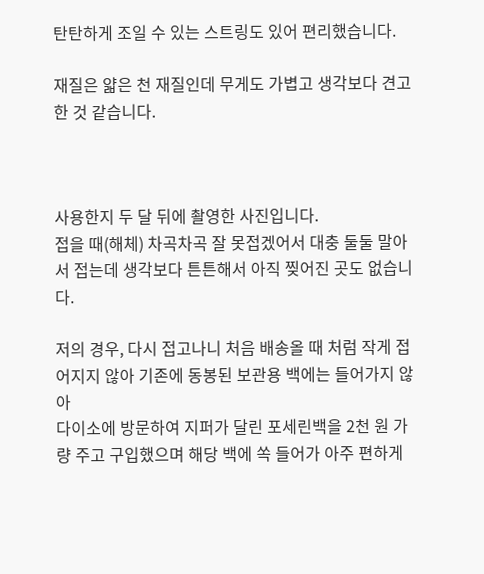탄탄하게 조일 수 있는 스트링도 있어 편리했습니다.

재질은 얇은 천 재질인데 무게도 가볍고 생각보다 견고한 것 같습니다.



사용한지 두 달 뒤에 촬영한 사진입니다.
접을 때(해체) 차곡차곡 잘 못접겠어서 대충 둘둘 말아서 접는데 생각보다 튼튼해서 아직 찢어진 곳도 없습니다.

저의 경우, 다시 접고나니 처음 배송올 때 처럼 작게 접어지지 않아 기존에 동봉된 보관용 백에는 들어가지 않아
다이소에 방문하여 지퍼가 달린 포세린백을 2천 원 가량 주고 구입했으며 해당 백에 쏙 들어가 아주 편하게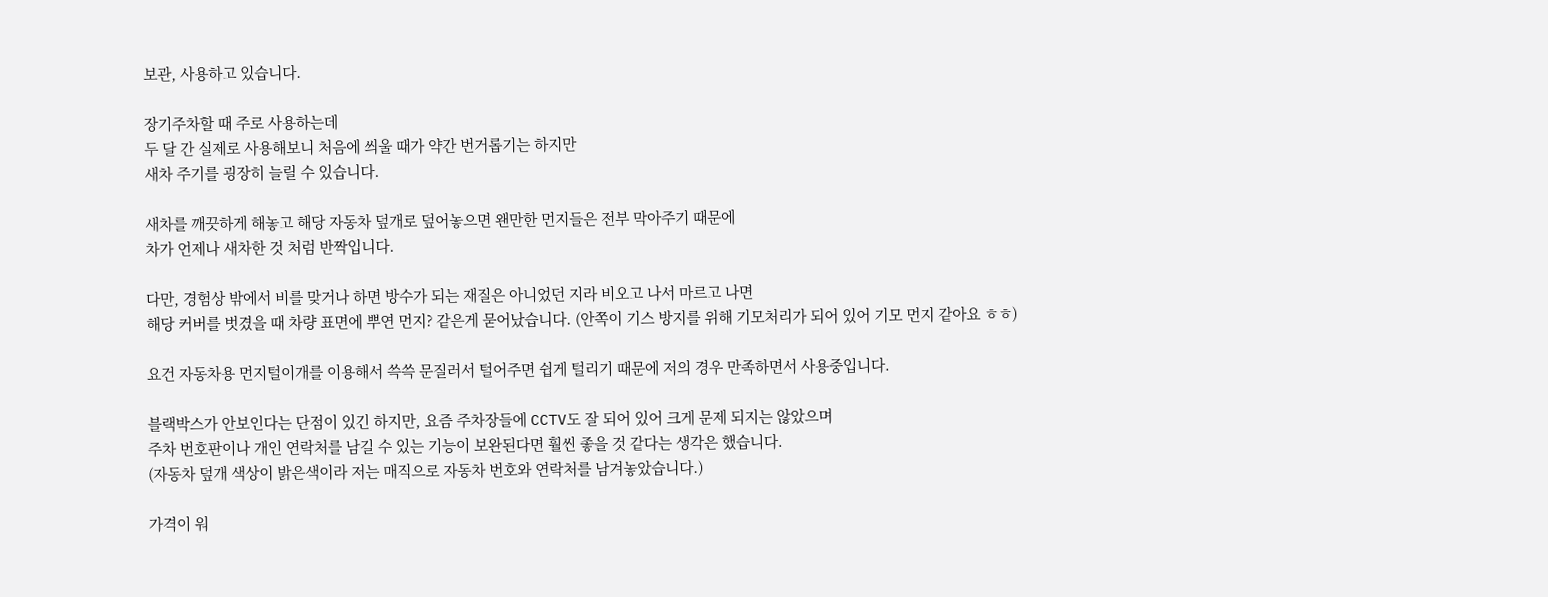보관, 사용하고 있습니다.

장기주차할 때 주로 사용하는데
두 달 간 실제로 사용해보니 처음에 씌울 때가 약간 번거롭기는 하지만
새차 주기를 굉장히 늘릴 수 있습니다.

새차를 깨끗하게 해놓고 해당 자동차 덮개로 덮어놓으면 왠만한 먼지들은 전부 막아주기 때문에
차가 언제나 새차한 것 처럼 반짝입니다.

다만, 경험상 밖에서 비를 맞거나 하면 방수가 되는 재질은 아니었던 지라 비오고 나서 마르고 나면
해당 커버를 벗겼을 때 차량 표면에 뿌연 먼지? 같은게 묻어났습니다. (안쪽이 기스 방지를 위해 기모처리가 되어 있어 기모 먼지 같아요 ㅎㅎ)

요건 자동차용 먼지털이개를 이용해서 쓱쓱 문질러서 털어주면 쉽게 털리기 때문에 저의 경우 만족하면서 사용중입니다.

블랙박스가 안보인다는 단점이 있긴 하지만, 요즘 주차장들에 CCTV도 잘 되어 있어 크게 문제 되지는 않았으며
주차 번호판이나 개인 연락처를 남길 수 있는 기능이 보완된다면 훨씬 좋을 것 같다는 생각은 했습니다.
(자동차 덮개 색상이 밝은색이라 저는 매직으로 자동차 번호와 연락처를 남겨놓았습니다.)

가격이 워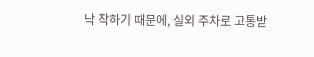낙 착하기 때문에, 실외 주차로 고통받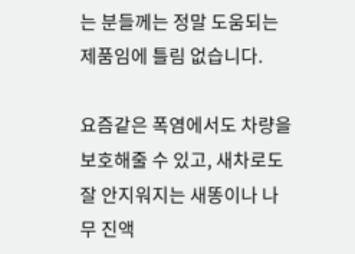는 분들께는 정말 도움되는 제품임에 틀림 없습니다.

요즘같은 폭염에서도 차량을 보호해줄 수 있고, 새차로도 잘 안지워지는 새똥이나 나무 진액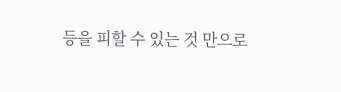등을 피할 수 있는 것 만으로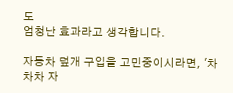도
엄청난 효과라고 생각합니다.

자동차 덮개 구입을 고민중이시라면, '차차차 자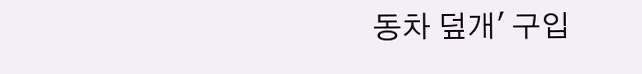동차 덮개' 구입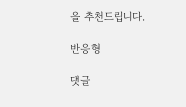을 추천드립니다.

반응형

댓글